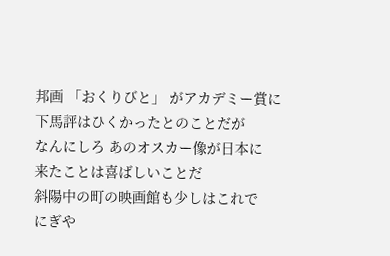邦画 「おくりびと」 がアカデミー賞に
下馬評はひくかったとのことだが
なんにしろ あのオスカー像が日本に
来たことは喜ばしいことだ
斜陽中の町の映画館も少しはこれで
にぎや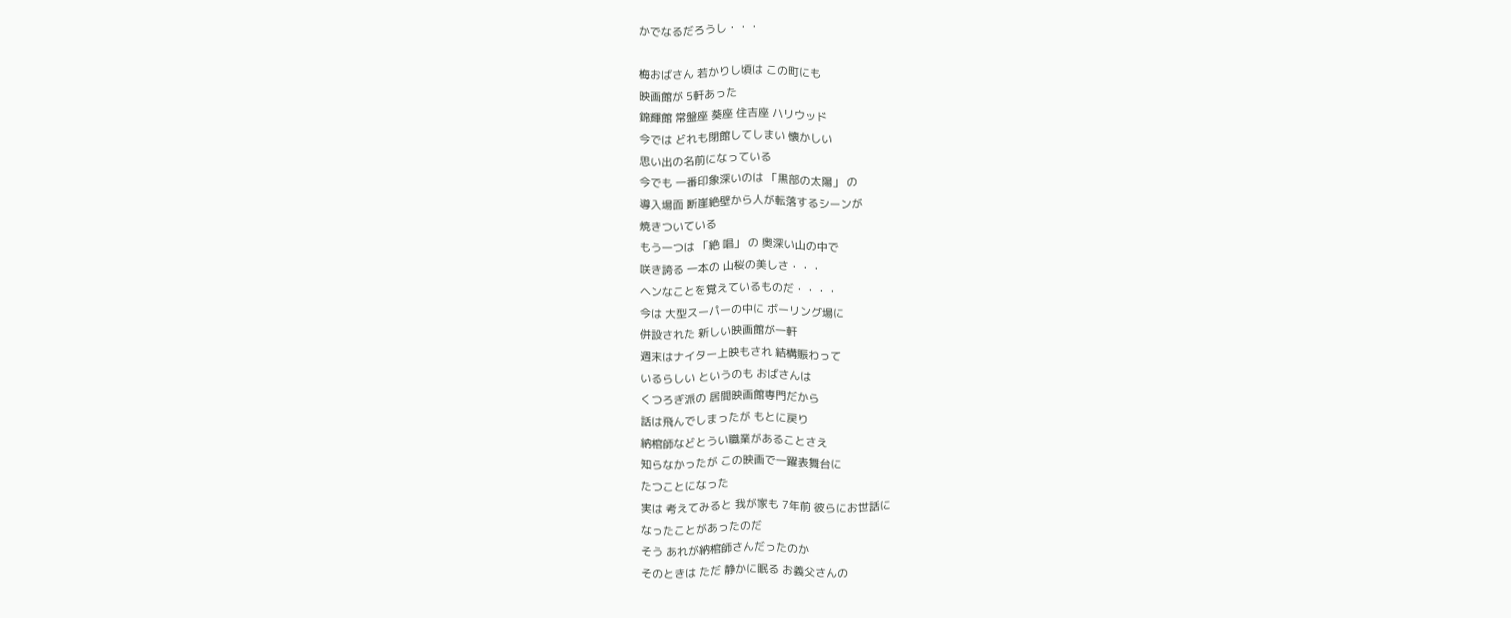かでなるだろうし・・・

梅おばさん 若かりし頃は この町にも
映画館が 5軒あった
錦輝館 常盤座 葵座 住吉座 ハリウッド
今では どれも閉館してしまい 懐かしい
思い出の名前になっている
今でも 一番印象深いのは 「黒部の太陽」 の
導入場面 断崖絶壁から人が転落するシーンが
焼きついている
もう一つは 「絶 唱」 の 奥深い山の中で
咲き誇る 一本の 山桜の美しさ・・・
ヘンなことを覚えているものだ・・・・
今は 大型スーパーの中に ボーリング場に
併設された 新しい映画館が一軒
週末はナイター上映もされ 結構賑わって
いるらしい というのも おばさんは
くつろぎ派の 居間映画館専門だから
話は飛んでしまったが もとに戻り
納棺師などとうい職業があることさえ
知らなかったが この映画で一躍表舞台に
たつことになった
実は 考えてみると 我が家も 7年前 彼らにお世話に
なったことがあったのだ
そう あれが納棺師さんだったのか
そのときは ただ 静かに眠る お義父さんの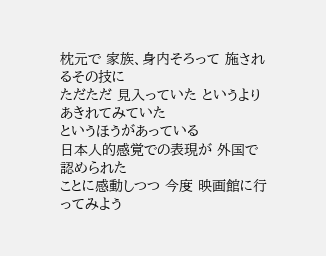枕元で 家族、身内そろって 施されるその技に
ただただ 見入っていた というよりあきれてみていた
というほうがあっている
日本人的感覚での表現が 外国で認められた
ことに感動しつつ 今度 映画館に行ってみよう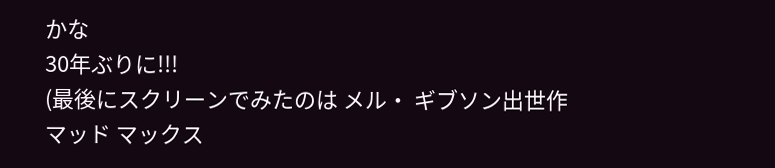かな
30年ぶりに!!!
(最後にスクリーンでみたのは メル・ ギブソン出世作
マッド マックス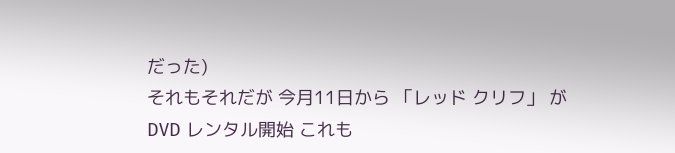だった)
それもそれだが 今月11日から 「レッド クリフ」 が
DVD レンタル開始 これも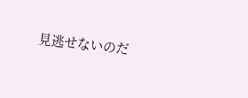見逃せないのだ